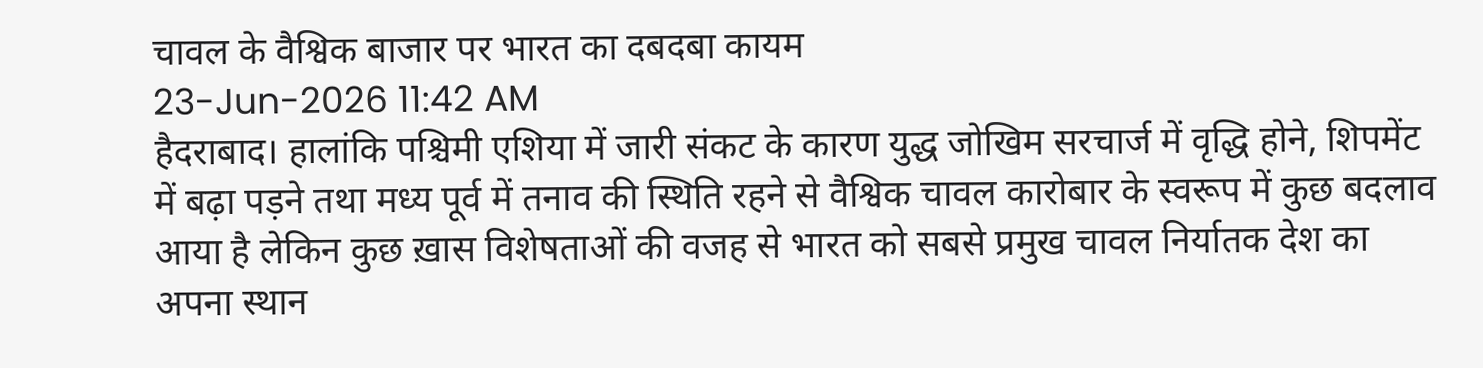चावल के वैश्विक बाजार पर भारत का दबदबा कायम
23-Jun-2026 11:42 AM
हैदराबाद। हालांकि पश्चिमी एशिया में जारी संकट के कारण युद्ध जोखिम सरचार्ज में वृद्धि होने, शिपमेंट में बढ़ा पड़ने तथा मध्य पूर्व में तनाव की स्थिति रहने से वैश्विक चावल कारोबार के स्वरूप में कुछ बदलाव आया है लेकिन कुछ ख़ास विशेषताओं की वजह से भारत को सबसे प्रमुख चावल निर्यातक देश का अपना स्थान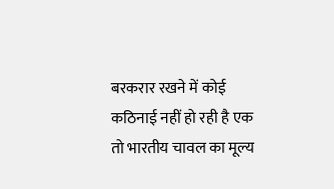बरकरार रखने में कोई कठिनाई नहीं हो रही है एक तो भारतीय चावल का मूल्य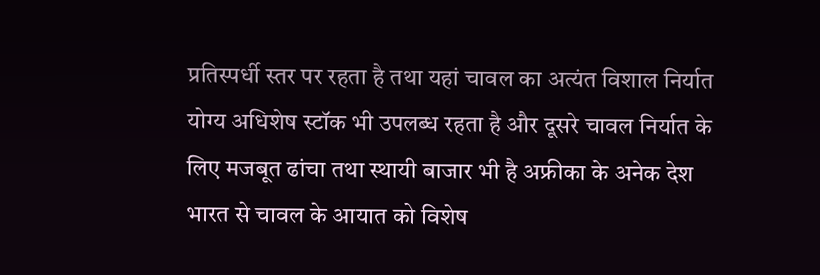प्रतिस्पर्धी स्तर पर रहता है तथा यहां चावल का अत्यंत विशाल निर्यात योग्य अधिशेष स्टॉक भी उपलब्ध रहता है और दूसरे चावल निर्यात के लिए मजबूत ढांचा तथा स्थायी बाजार भी है अफ्रीका के अनेक देश भारत से चावल के आयात को विशेष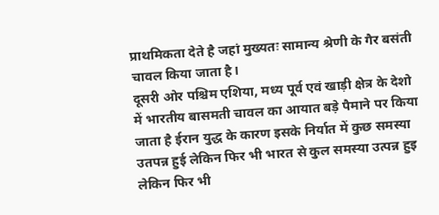प्राथमिकता देते है जहां मुख्यतः सामान्य श्रेणी के गैर बसंती चावल किया जाता है।
दूसरी ओर पश्चिम एशिया, मध्य पूर्व एवं खाड़ी क्षेत्र के देशो में भारतीय बासमती चावल का आयात बड़े पैमाने पर किया जाता है ईरान युद्ध के कारण इसके निर्यात में कुछ समस्या उतपन्न हुई लेकिन फिर भी भारत से कुल समस्या उत्पन्न हुइ लेकिन फिर भी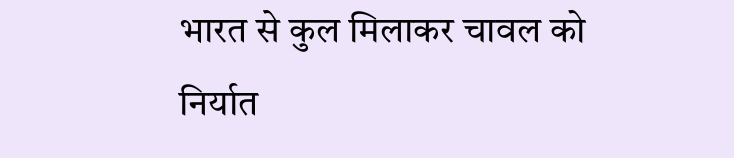भारत से कुल मिलाकर चावल को निर्यात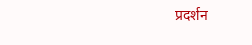प्रदर्शन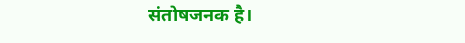संतोषजनक है।